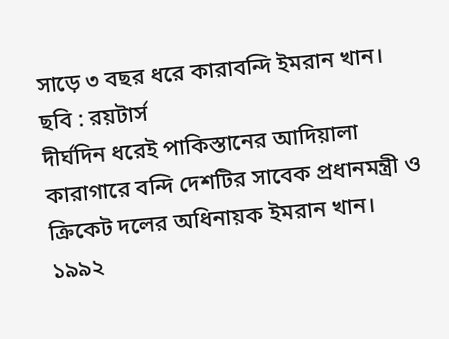সাড়ে ৩ বছর ধরে কারাবন্দি ইমরান খান। ছবি : রয়টার্স
দীর্ঘদিন ধরেই পাকিস্তানের আদিয়ালা কারাগারে বন্দি দেশটির সাবেক প্রধানমন্ত্রী ও ক্রিকেট দলের অধিনায়ক ইমরান খান। ১৯৯২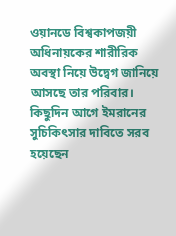ওয়ানডে বিশ্বকাপজয়ী অধিনায়কের শারীরিক অবস্থা নিয়ে উদ্বেগ জানিয়ে আসছে তার পরিবার।
কিছুদিন আগে ইমরানের সুচিকিৎসার দাবিতে সরব হয়েছেন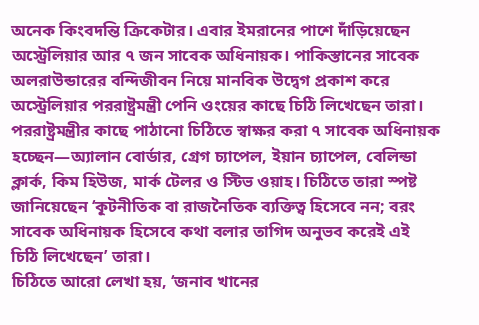অনেক কিংবদন্তি ক্রিকেটার। এবার ইমরানের পাশে দাঁড়িয়েছেন অস্ট্রেলিয়ার আর ৭ জন সাবেক অধিনায়ক। পাকিস্তানের সাবেক অলরাউন্ডারের বন্দিজীবন নিয়ে মানবিক উদ্বেগ প্রকাশ করে অস্ট্রেলিয়ার পররাষ্ট্রমন্ত্রী পেনি ওংয়ের কাছে চিঠি লিখেছেন তারা।
পররাষ্ট্রমন্ত্রীর কাছে পাঠানো চিঠিতে স্বাক্ষর করা ৭ সাবেক অধিনায়ক হচ্ছেন—অ্যালান বোর্ডার, গ্রেগ চ্যাপেল, ইয়ান চ্যাপেল, বেলিন্ডা ক্লার্ক, কিম হিউজ, মার্ক টেলর ও স্টিভ ওয়াহ। চিঠিতে তারা স্পষ্ট জানিয়েছেন ‘কূটনীতিক বা রাজনৈতিক ব্যক্তিত্ব হিসেবে নন; বরং সাবেক অধিনায়ক হিসেবে কথা বলার তাগিদ অনুভব করেই এই চিঠি লিখেছেন’ তারা।
চিঠিতে আরো লেখা হয়, ‘জনাব খানের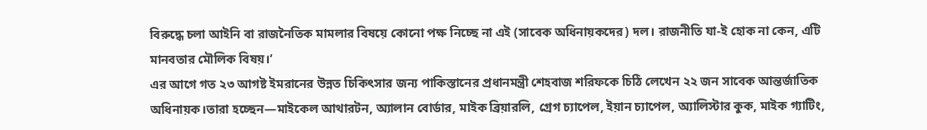বিরুদ্ধে চলা আইনি বা রাজনৈতিক মামলার বিষয়ে কোনো পক্ষ নিচ্ছে না এই (সাবেক অধিনায়কদের) দল। রাজনীতি যা-ই হোক না কেন, এটি মানবতার মৌলিক বিষয়।’
এর আগে গত ২৩ আগষ্ট ইমরানের উন্নত চিকিৎসার জন্য পাকিস্তানের প্রধানমন্ত্রী শেহবাজ শরিফকে চিঠি লেখেন ২২ জন সাবেক আন্তর্জাতিক অধিনায়ক।তারা হচ্ছেন—মাইকেল আথারটন, অ্যালান বোর্ডার, মাইক ব্রিয়ারলি, গ্রেগ চ্যাপেল, ইয়ান চ্যাপেল, অ্যালিস্টার কুক, মাইক গ্যাটিং,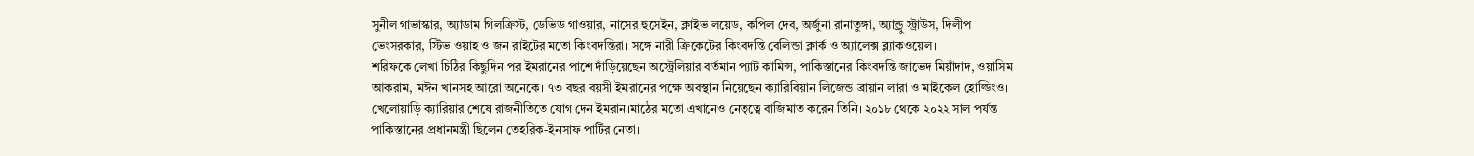সুনীল গাভাস্কার, অ্যাডাম গিলক্রিস্ট, ডেভিড গাওয়ার, নাসের হুসেইন, ক্লাইভ লয়েড, কপিল দেব, অর্জুনা রানাতুঙ্গা, অ্যান্ড্রু স্ট্রাউস, দিলীপ ভেংসরকার, স্টিভ ওয়াহ ও জন রাইটের মতো কিংবদন্তিরা। সঙ্গে নারী ক্রিকেটের কিংবদন্তি বেলিন্ডা ক্লার্ক ও অ্যালেক্স ব্ল্যাকওয়েল।
শরিফকে লেখা চিঠির কিছুদিন পর ইমরানের পাশে দাঁড়িয়েছেন অস্ট্রেলিয়ার বর্তমান প্যাট কামিন্স, পাকিস্তানের কিংবদন্তি জাভেদ মিয়াঁদাদ, ওয়াসিম আকরাম, মঈন খানসহ আরো অনেকে। ৭৩ বছর বয়সী ইমরানের পক্ষে অবস্থান নিয়েছেন ক্যারিবিয়ান লিজেন্ড ব্রায়ান লারা ও মাইকেল হোল্ডিংও।
খেলোয়াড়ি ক্যারিয়ার শেষে রাজনীতিতে যোগ দেন ইমরান।মাঠের মতো এখানেও নেতৃত্বে বাজিমাত করেন তিনি। ২০১৮ থেকে ২০২২ সাল পর্যন্ত পাকিস্তানের প্রধানমন্ত্রী ছিলেন তেহরিক-ইনসাফ পার্টির নেতা।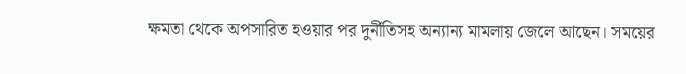ক্ষমতা থেকে অপসারিত হওয়ার পর দুর্নীতিসহ অন্যান্য মামলায় জেলে আছেন। সময়ের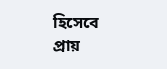হিসেবে প্রায়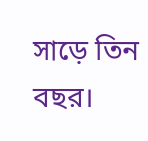সাড়ে তিন বছর।